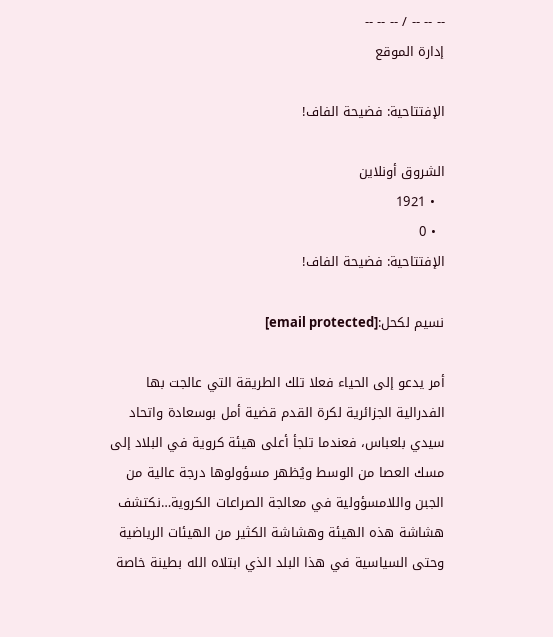-- -- -- / -- -- --
إدارة الموقع

الإفتتاحية: فضيحة الفاف!

الشروق أونلاين
  • 1921
  • 0
الإفتتاحية: فضيحة الفاف!

نسيم لكحل:[email protected]

أمر يدعو إلى الحياء فعلا تلك الطريقة التي عالجت بها الفدرالية الجزائرية لكرة القدم قضية أمل بوسعادة واتحاد سيدي بلعباس، فعندما تلجأ أعلى هيئة كروية في البلاد إلى مسك العصا من الوسط ويُظهر مسؤولوها درجة عالية من الجبن واللامسؤولية في معالجة الصراعات الكروية…نكتشف هشاشة هذه الهيئة وهشاشة الكثير من الهيئات الرياضية وحتى السياسية في هذا البلد الذي ابتلاه الله بطينة خاصة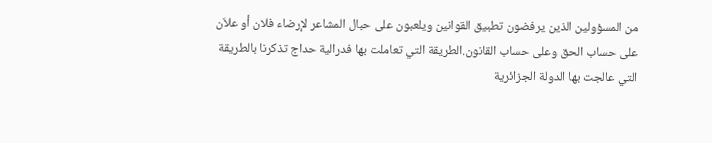من المسؤولين الذين يرفضون تطبيق القوانين ويلعبون على حبال المشاعر لإرضاء فلان أو علاّن على حساب الحق وعلى حساب القانون.الطريقة التي تعاملت بها فدرالية حداج تذكرنا بالطريقة التي عالجت بها الدولة الجزائرية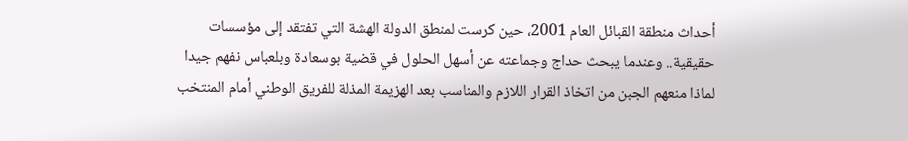أحداث منطقة القبائل العام 2001، حين كرست لمنطق الدولة الهشة التي تفتقد إلى مؤسسات حقيقية.. وعندما يبحث حداج وجماعته عن أسهل الحلول في قضية بوسعادة وبلعباس نفهم جيدا لماذا منعهم الجبن من اتخاذ القرار اللازم والمناسب بعد الهزيمة المذلة للفريق الوطني أمام المنتخب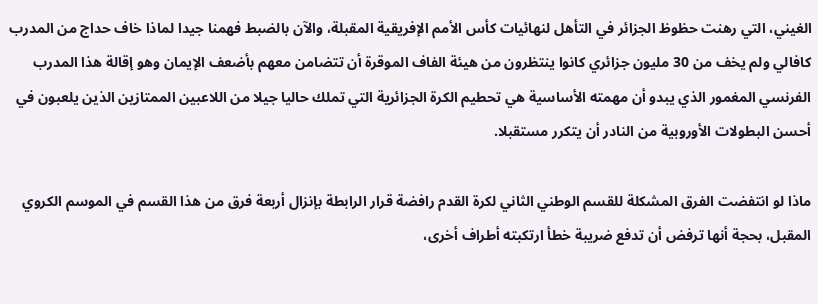الغيني، التي رهنت حظوظ الجزائر في التأهل لنهائيات كأس الأمم الإفريقية المقبلة، والآن بالضبط فهمنا جيدا لماذا خاف حداج من المدرب كافالي ولم يخف من 30 مليون جزائري كانوا ينتظرون من هيئة الفاف الموقرة أن تتضامن معهم بأضعف الإيمان وهو إقالة هذا المدرب الفرنسي المغمور الذي يبدو أن مهمته الأساسية هي تحطيم الكرة الجزائرية التي تملك حاليا جيلا من اللاعبين الممتازين الذين يلعبون في أحسن البطولات الأوروبية من النادر أن يتكرر مستقبلا.

ماذا لو انتفضت الفرق المشكلة للقسم الوطني الثاني لكرة القدم رافضة قرار الرابطة بإنزال أربعة فرق من هذا القسم في الموسم الكروي المقبل، بحجة أنها ترفض أن تدفع ضريبة خطأ ارتكبته أطراف أخرى،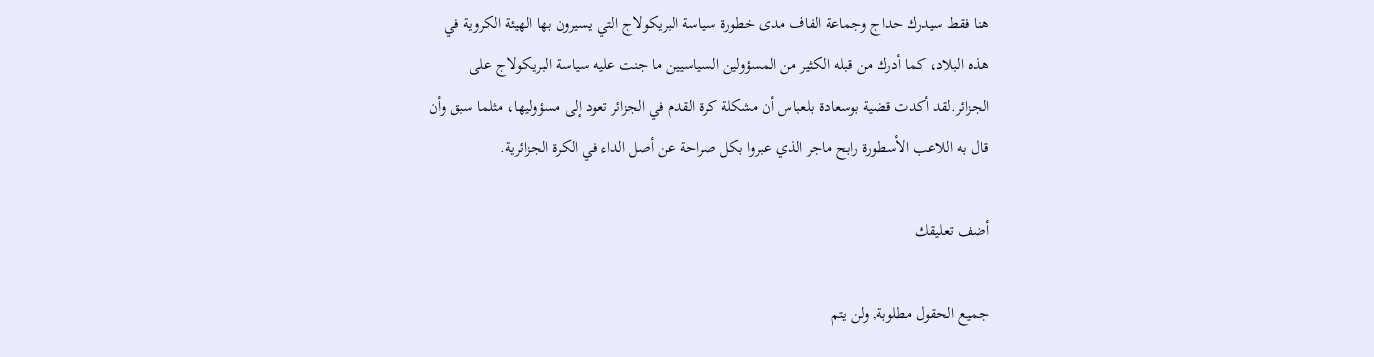هنا فقط سيدرك حداج وجماعة الفاف مدى خطورة سياسة البريكولاج التي يسيرون بها الهيئة الكروية في هذه البلاد، كما أدرك من قبله الكثير من المسؤولين السياسيين ما جنت عليه سياسة البريكولاج على الجزائر.لقد أكدت قضية بوسعادة بلعباس أن مشكلة كرة القدم في الجزائر تعود إلى مسؤوليها، مثلما سبق وأن قال به اللاعب الأسطورة رابح ماجر الذي عبروا بكل صراحة عن أصل الداء في الكرة الجزائرية.

أضف تعليقك

جميع الحقول مطلوبة, ولن يتم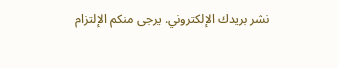نشر بريدك الإلكتروني. يرجى منكم الإلتزام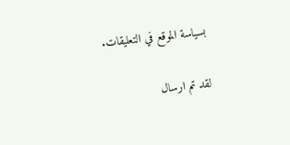بسياسة الموقع في التعليقات.

لقد تم ارسال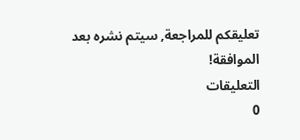تعليقكم للمراجعة, سيتم نشره بعد الموافقة!
التعليقات
0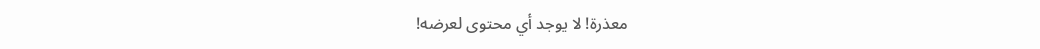معذرة! لا يوجد أي محتوى لعرضه!